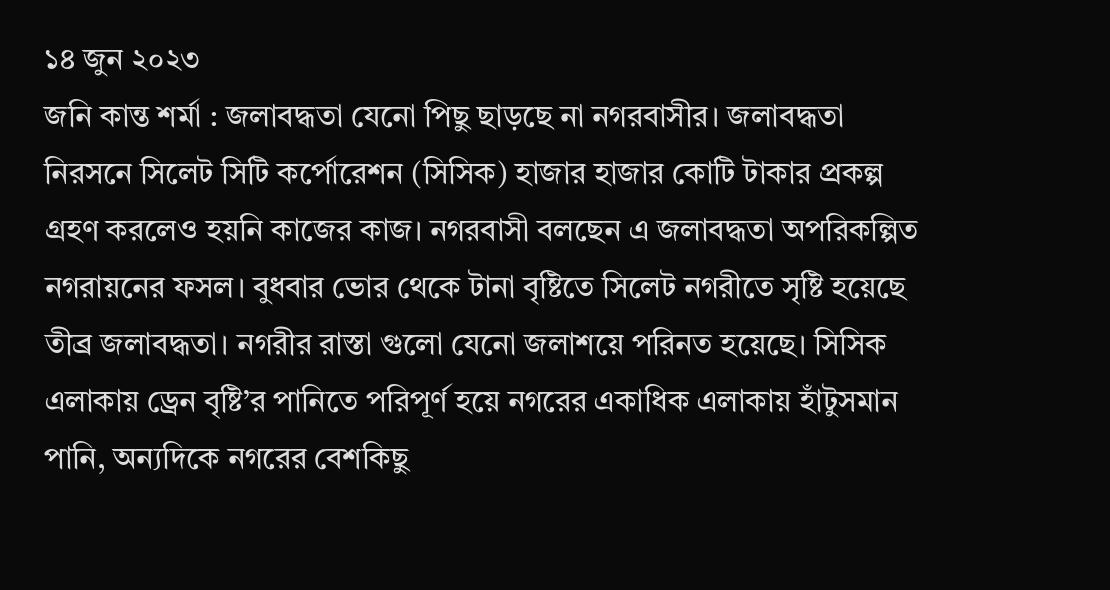১৪ জুন ২০২৩
জনি কান্ত শর্মা : জলাবদ্ধতা যেনো পিছু ছাড়ছে না নগরবাসীর। জলাবদ্ধতা নিরসনে সিলেট সিটি কর্পোরেশন (সিসিক) হাজার হাজার কোটি টাকার প্রকল্প গ্রহণ করলেও হয়নি কাজের কাজ। নগরবাসী বলছেন এ জলাবদ্ধতা অপরিকল্পিত নগরায়নের ফসল। বুধবার ভোর থেকে টানা বৃষ্টিতে সিলেট নগরীতে সৃষ্টি হয়েছে তীব্র জলাবদ্ধতা। নগরীর রাস্তা গুলো যেনো জলাশয়ে পরিনত হয়েছে। সিসিক এলাকায় ড্রেন বৃষ্টি’র পানিতে পরিপূর্ণ হয়ে নগরের একাধিক এলাকায় হাঁটুসমান পানি, অন্যদিকে নগরের বেশকিছু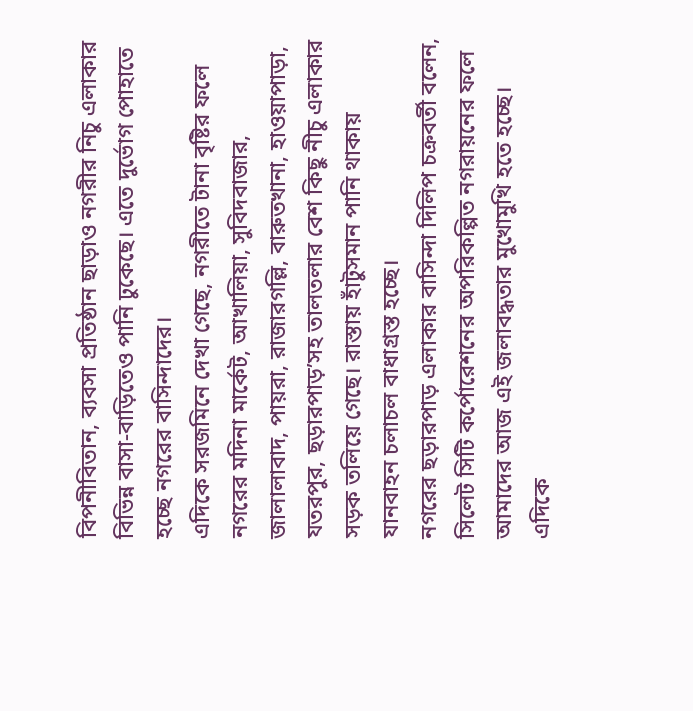বিপনীবিতান, ব্যবসা প্রতিষ্ঠান ছাড়াও নগরীর নিচু এলাকার বিভিন্ন বাসা-বাড়িতেও পানি ঢুকেছে। এতে দুর্ভোগ পোহাতে হচ্ছে নগরের বাসিন্দাদের।
এদিকে সরজমিনে দেখা গেছে, নগরীতে টানা বৃষ্টির ফলে নগরের মদিনা মার্কেট, আখালিয়া, সুবিদবাজার, জালালাবাদ, পায়রা, রাজারগল্লি, বারুতখানা, হাওয়াপাড়া, যতরপুর, ছড়ারপাড়’সহ তালতলার বেশ কিছু নীচু এলাকার সড়ক তলিয়ে গেছে। রাস্তায় হাঁটুসমান পানি থাকায় যানবাহন চলাচল বাধাগ্রস্ত হচ্ছে।
নগরের ছড়ারপাড় এলাকার বাসিন্দা দিলিপ চক্রবর্তী বলেন, সিলেট সিটি কর্পোরেশনের অপরিকল্পিত নগরায়নের ফলে আমাদের আজ এই জলাবদ্ধতার মুখোমুখি হতে হচ্ছে। এদিকে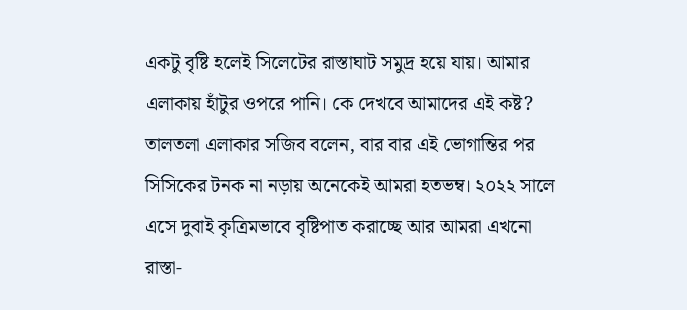একটু বৃষ্টি হলেই সিলেটের রাস্তাঘাট সমুদ্র হয়ে যায়। আমার এলাকায় হাঁটুর ওপরে পানি। কে দেখবে আমাদের এই কষ্ট?
তালতলা এলাকার সজিব বলেন, বার বার এই ভোগান্তির পর সিসিকের টনক না নড়ায় অনেকেই আমরা হতভম্ব। ২০২২ সালে এসে দুবাই কৃত্রিমভাবে বৃষ্টিপাত করাচ্ছে আর আমরা এখনো রাস্তা-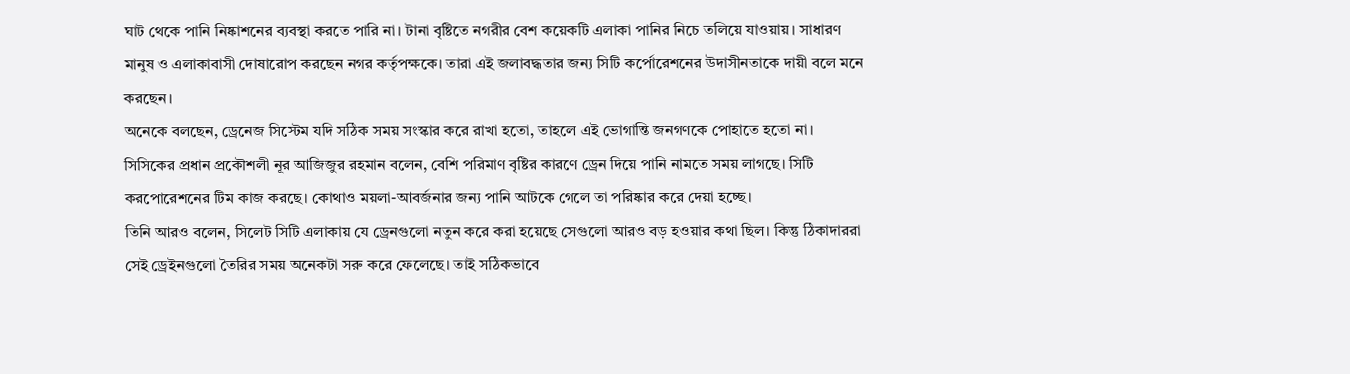ঘাট থেকে পানি নিষ্কাশনের ব্যবস্থা করতে পারি না। টানা বৃষ্টিতে নগরীর বেশ কয়েকটি এলাকা পানির নিচে তলিয়ে যাওয়ায়। সাধারণ মানুষ ও এলাকাবাসী দোষারোপ করছেন নগর কর্তৃপক্ষকে। তারা এই জলাবদ্ধতার জন্য সিটি কর্পোরেশনের উদাসীনতাকে দায়ী বলে মনে করছেন।
অনেকে বলছেন, ড্রেনেজ সিস্টেম যদি সঠিক সময় সংস্কার করে রাখা হতো, তাহলে এই ভোগান্তি জনগণকে পোহাতে হতো না।
সিসিকের প্রধান প্রকৌশলী নূর আজিজুর রহমান বলেন, বেশি পরিমাণ বৃষ্টির কারণে ড্রেন দিয়ে পানি নামতে সময় লাগছে। সিটি করপোরেশনের টিম কাজ করছে। কোথাও ময়লা-আবর্জনার জন্য পানি আটকে গেলে তা পরিষ্কার করে দেয়া হচ্ছে।
তিনি আরও বলেন, সিলেট সিটি এলাকায় যে ড্রেনগুলো নতুন করে করা হয়েছে সেগুলো আরও বড় হওয়ার কথা ছিল। কিন্তু ঠিকাদাররা সেই ড্রেইনগুলো তৈরির সময় অনেকটা সরু করে ফেলেছে। তাই সঠিকভাবে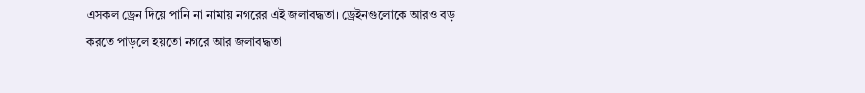এসকল ড্রেন দিয়ে পানি না নামায় নগরের এই জলাবদ্ধতা। ড্রেইনগুলোকে আরও বড় করতে পাড়লে হয়তো নগরে আর জলাবদ্ধতা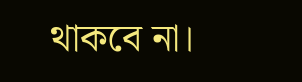থাকবে না।